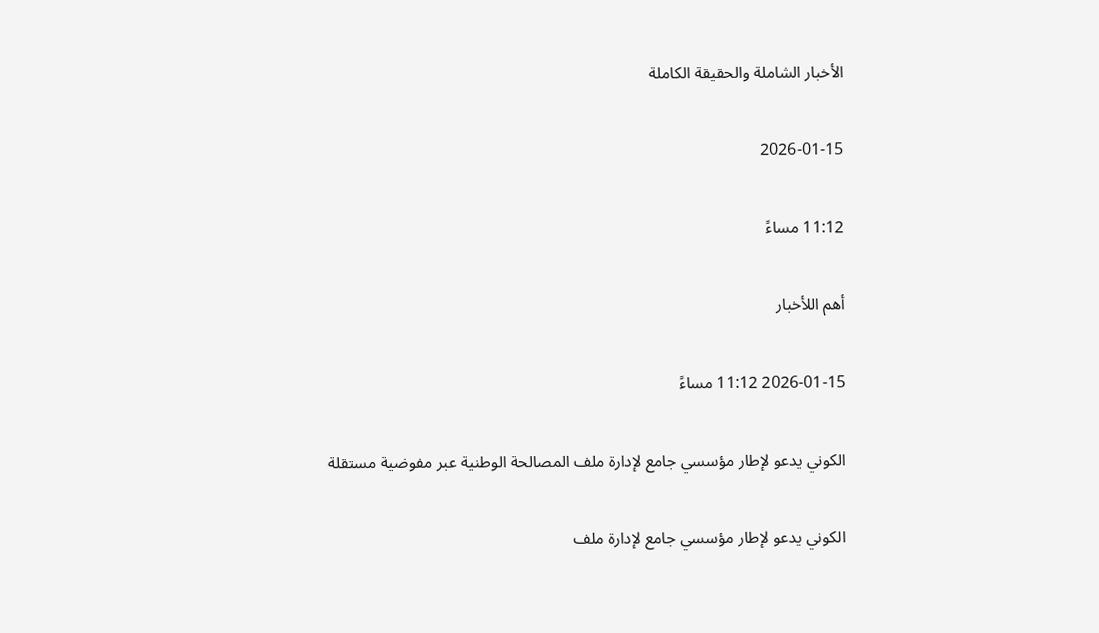الأخبار الشاملة والحقيقة الكاملة

2026-01-15

11:12 مساءً

أهم اللأخبار

2026-01-15 11:12 مساءً

الكوني يدعو لإطار مؤسسي جامع لإدارة ملف المصالحة الوطنية عبر مفوضية مستقلة

الكوني يدعو لإطار مؤسسي جامع لإدارة ملف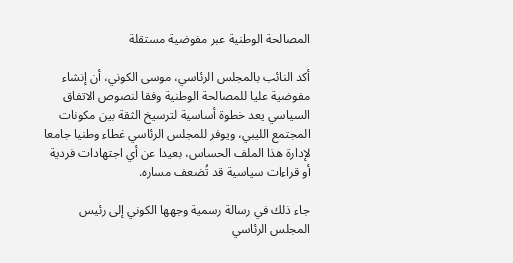المصالحة الوطنية عبر مفوضية مستقلة

أكد النائب بالمجلس الرئاسي، موسى الكوني، أن إنشاء مفوضية عليا للمصالحة الوطنية وفقا لنصوص الاتفاق السياسي يعد خطوة أساسية لترسيخ الثقة بين مكونات المجتمع الليبي، ويوفر للمجلس الرئاسي غطاء وطنيا جامعا لإدارة هذا الملف الحساس، بعيدا عن أي اجتهادات فردية أو قراءات سياسية قد تُضعف مساره.

جاء ذلك في رسالة رسمية وجهها الكوني إلى رئيس المجلس الرئاسي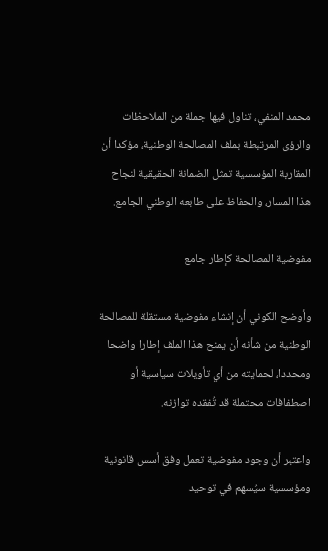محمد المنفي، تناول فيها جملة من الملاحظات والرؤى المرتبطة بملف المصالحة الوطنية، مؤكدا أن المقاربة المؤسسية تمثل الضمانة الحقيقية لنجاح هذا المسار، والحفاظ على طابعه الوطني الجامع.

مفوضية المصالحة كإطار جامع

وأوضح الكوني أن إنشاء مفوضية مستقلة للمصالحة الوطنية من شأنه أن يمنح هذا الملف إطارا واضحا ومحددا، لحمايته من أي تأويلات سياسية أو اصطفافات محتملة قد تُفقده توازنه.

واعتبر أن وجود مفوضية تعمل وفق أسس قانونية ومؤسسية سيُسهم في توحيد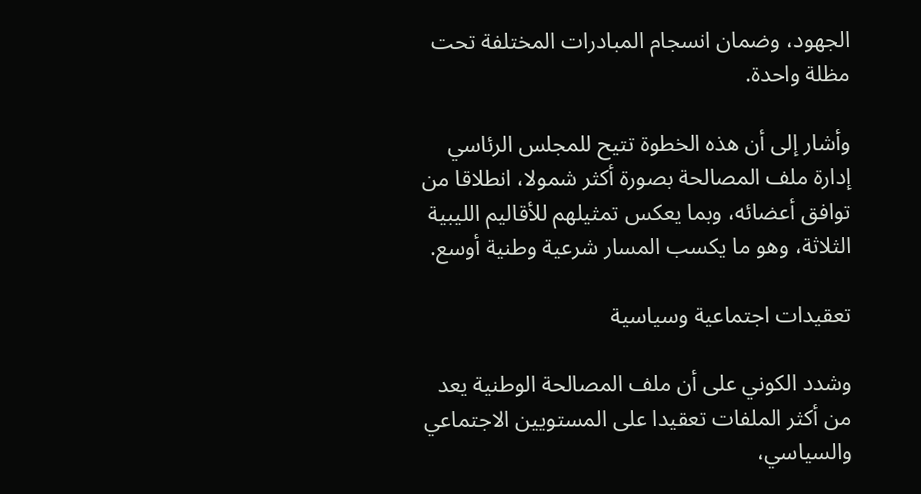الجهود، وضمان انسجام المبادرات المختلفة تحت مظلة واحدة.

وأشار إلى أن هذه الخطوة تتيح للمجلس الرئاسي إدارة ملف المصالحة بصورة أكثر شمولا، انطلاقا من توافق أعضائه، وبما يعكس تمثيلهم للأقاليم الليبية الثلاثة، وهو ما يكسب المسار شرعية وطنية أوسع.

تعقيدات اجتماعية وسياسية

وشدد الكوني على أن ملف المصالحة الوطنية يعد من أكثر الملفات تعقيدا على المستويين الاجتماعي والسياسي،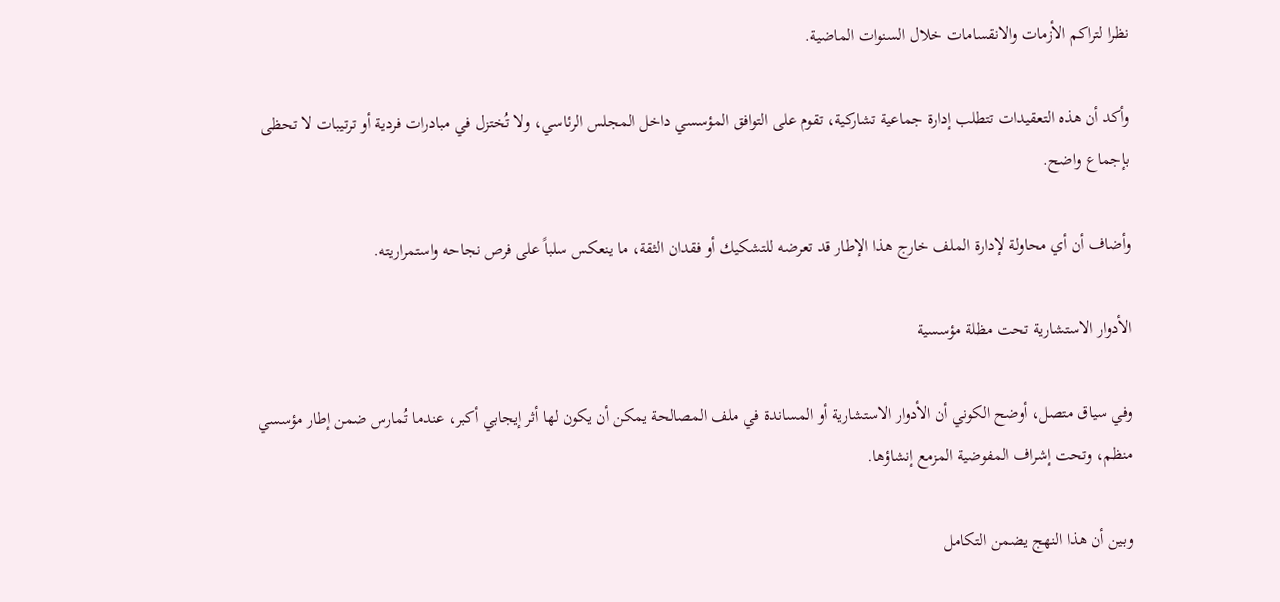نظرا لتراكم الأزمات والانقسامات خلال السنوات الماضية.

وأكد أن هذه التعقيدات تتطلب إدارة جماعية تشاركية، تقوم على التوافق المؤسسي داخل المجلس الرئاسي، ولا تُختزل في مبادرات فردية أو ترتيبات لا تحظى بإجماع واضح.

وأضاف أن أي محاولة لإدارة الملف خارج هذا الإطار قد تعرضه للتشكيك أو فقدان الثقة، ما ينعكس سلباً على فرص نجاحه واستمراريته.

الأدوار الاستشارية تحت مظلة مؤسسية

وفي سياق متصل، أوضح الكوني أن الأدوار الاستشارية أو المساندة في ملف المصالحة يمكن أن يكون لها أثر إيجابي أكبر، عندما تُمارس ضمن إطار مؤسسي منظم، وتحت إشراف المفوضية المزمع إنشاؤها.

وبين أن هذا النهج يضمن التكامل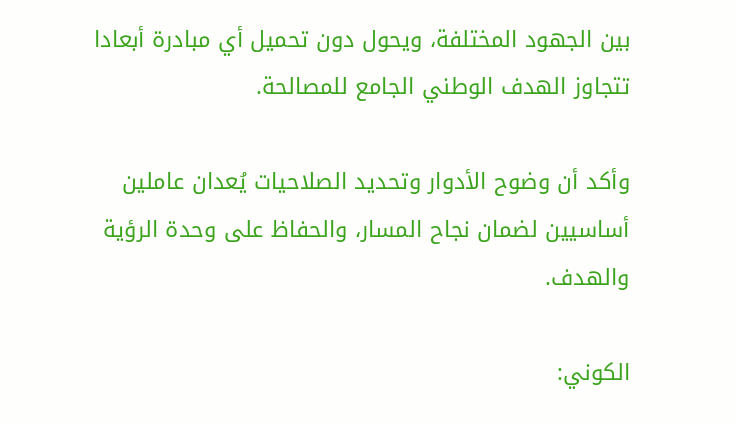بين الجهود المختلفة، ويحول دون تحميل أي مبادرة أبعادا تتجاوز الهدف الوطني الجامع للمصالحة.

وأكد أن وضوح الأدوار وتحديد الصلاحيات يُعدان عاملين أساسيين لضمان نجاح المسار، والحفاظ على وحدة الرؤية والهدف.

الكوني: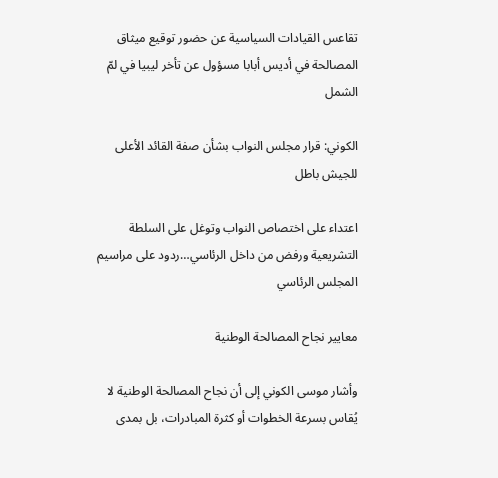تقاعس القيادات السياسية عن حضور توقيع ميثاق المصالحة في أديس أبابا مسؤول عن تأخر ليبيا في لمّ الشمل

الكوني: قرار مجلس النواب بشأن صفة القائد الأعلى للجيش باطل

اعتداء على اختصاص النواب وتوغل على السلطة التشريعية ورفض من داخل الرئاسي…ردود على مراسيم المجلس الرئاسي

معايير نجاح المصالحة الوطنية

وأشار موسى الكوني إلى أن نجاح المصالحة الوطنية لا يُقاس بسرعة الخطوات أو كثرة المبادرات، بل بمدى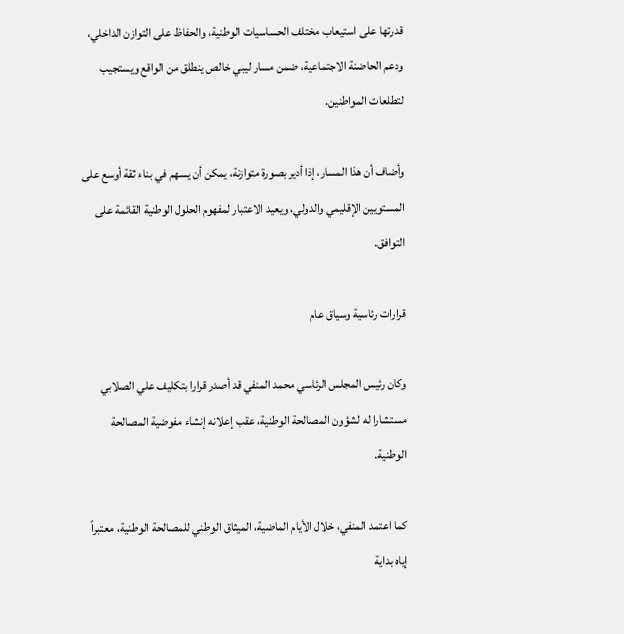قدرتها على استيعاب مختلف الحساسيات الوطنية، والحفاظ على التوازن الداخلي، ودعم الحاضنة الاجتماعية، ضمن مسار ليبي خالص ينطلق من الواقع ويستجيب لتطلعات المواطنين.

وأضاف أن هذا المسار، إذا أدير بصورة متوازنة، يمكن أن يسهم في بناء ثقة أوسع على المستويين الإقليمي والدولي، ويعيد الاعتبار لمفهوم الحلول الوطنية القائمة على التوافق.

قرارات رئاسية وسياق عام

وكان رئيس المجلس الرئاسي محمد المنفي قد أصدر قرارا بتكليف علي الصلابي مستشارا له لشؤون المصالحة الوطنية، عقب إعلانه إنشاء مفوضية المصالحة الوطنية.

كما اعتمد المنفي، خلال الأيام الماضية، الميثاق الوطني للمصالحة الوطنية، معتبراً إياه بداية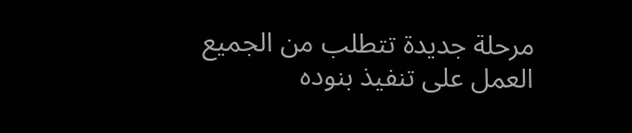مرحلة جديدة تتطلب من الجميع العمل على تنفيذ بنوده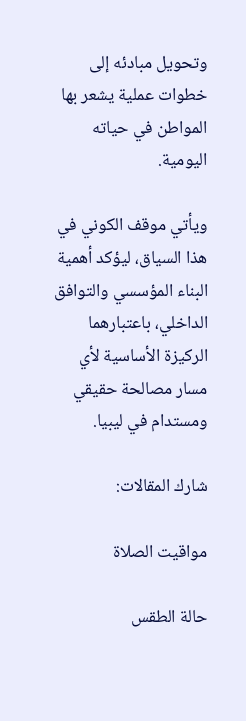وتحويل مبادئه إلى خطوات عملية يشعر بها المواطن في حياته اليومية.

ويأتي موقف الكوني في هذا السياق، ليؤكد أهمية البناء المؤسسي والتوافق الداخلي، باعتبارهما الركيزة الأساسية لأي مسار مصالحة حقيقي ومستدام في ليبيا.

شارك المقالات:

مواقيت الصلاة

حالة الطقس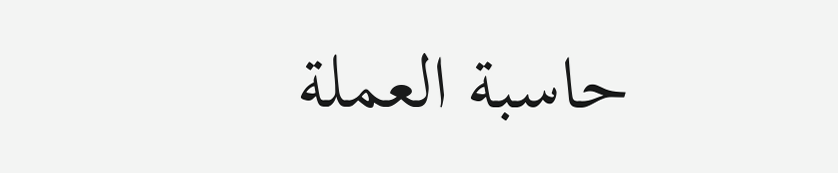حاسبة العملة